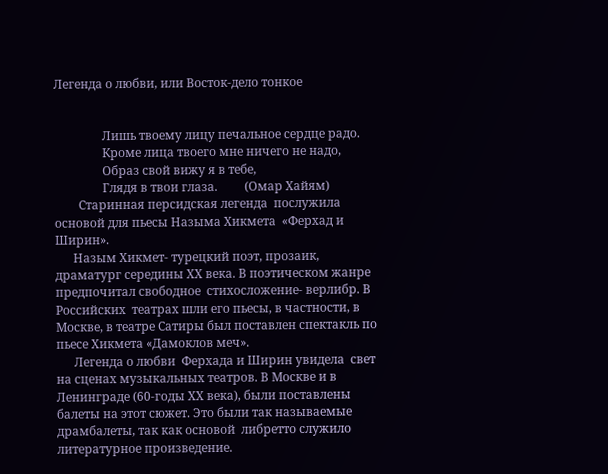Легенда о любви, или Восток-дело тонкое


                Лишь твоему лицу печальное сердце радо.
                Кроме лица твоего мне ничего не надо,
                Образ свой вижу я в тебе,
                Глядя в твои глаза.         (Омар Хайям)
        Старинная персидская легенда  послужила основой для пьесы Назыма Хикмета  «Ферхад и Ширин».
      Назым Хикмет- турецкий поэт, прозаик, драматург середины ХХ века. В поэтическом жанре предпочитал свободное  стихосложение- верлибр. В Российских  театрах шли его пьесы, в частности, в Москве, в театре Сатиры был поставлен спектакль по пьесе Хикмета «Дамоклов меч».
      Легенда о любви  Ферхада и Ширин увидела  свет на сценах музыкальных театров. В Москве и в Ленинграде (60-годы ХХ века), были поставлены балеты на этот сюжет. Это были так называемые драмбалеты, так как основой  либретто служило  литературное произведение.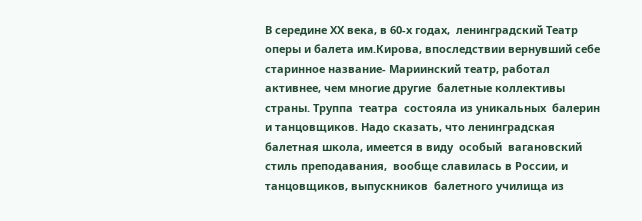В середине ХХ века, в 60-х годах,  ленинградский Театр оперы и балета им.Кирова, впоследствии вернувший себе старинное название- Мариинский театр, работал активнее, чем многие другие  балетные коллективы страны. Труппа  театра  состояла из уникальных  балерин и танцовщиков. Надо сказать, что ленинградская балетная школа, имеется в виду  особый  вагановский стиль преподавания,  вообще славилась в России, и танцовщиков, выпускников  балетного училища из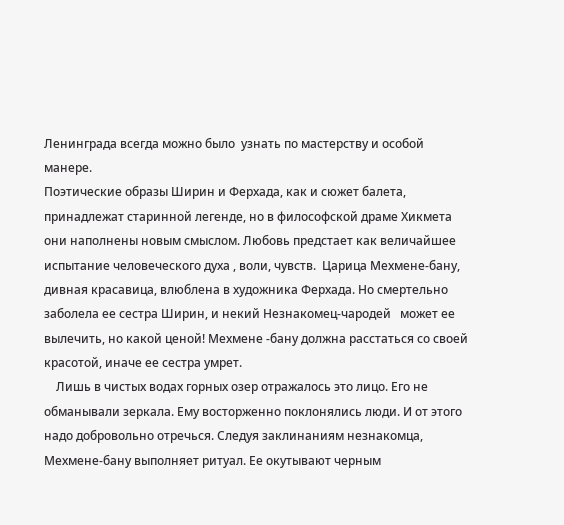Ленинграда всегда можно было  узнать по мастерству и особой манере.
Поэтические образы Ширин и Ферхада, как и сюжет балета, принадлежат старинной легенде, но в философской драме Хикмета они наполнены новым смыслом. Любовь предстает как величайшее испытание человеческого духа , воли, чувств.  Царица Мехмене-бану,   дивная красавица, влюблена в художника Ферхада. Но смертельно заболела ее сестра Ширин, и некий Незнакомец-чародей   может ее вылечить, но какой ценой! Мехмене -бану должна расстаться со своей красотой, иначе ее сестра умрет.
    Лишь в чистых водах горных озер отражалось это лицо. Его не обманывали зеркала. Ему восторженно поклонялись люди. И от этого надо добровольно отречься. Следуя заклинаниям незнакомца,  Мехмене-бану выполняет ритуал. Ее окутывают черным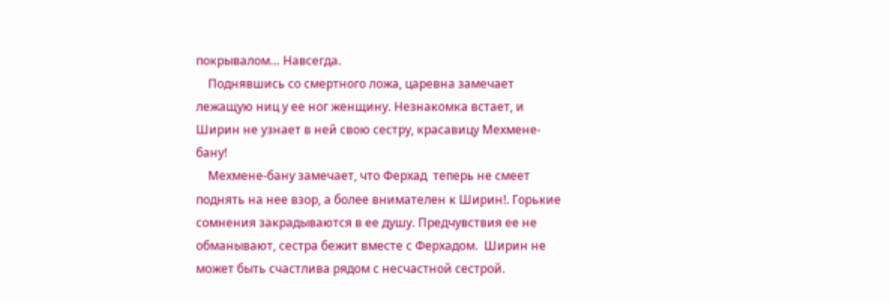покрывалом… Навсегда.
    Поднявшись со смертного ложа, царевна замечает лежащую ниц у ее ног женщину. Незнакомка встает, и Ширин не узнает в ней свою сестру, красавицу Мехмене-бану!
    Мехмене-бану замечает, что Ферхад  теперь не смеет поднять на нее взор, а более внимателен к Ширин!. Горькие сомнения закрадываются в ее душу. Предчувствия ее не обманывают, сестра бежит вместе с Ферхадом.  Ширин не может быть счастлива рядом с несчастной сестрой.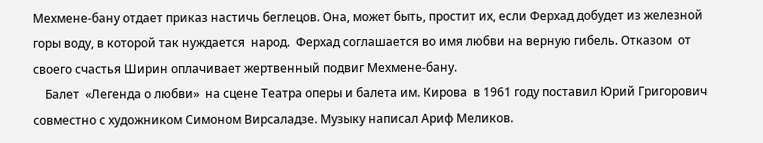Мехмене-бану отдает приказ настичь беглецов. Она, может быть, простит их, если Ферхад добудет из железной горы воду, в которой так нуждается  народ.  Ферхад соглашается во имя любви на верную гибель. Отказом  от  своего счастья Ширин оплачивает жертвенный подвиг Мехмене-бану.
    Балет  «Легенда о любви»  на сцене Театра оперы и балета им. Кирова  в 1961 году поставил Юрий Григорович  совместно с художником Симоном Вирсаладзе. Музыку написал Ариф Меликов.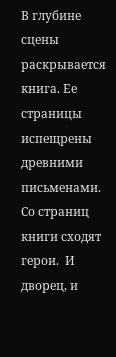В глубине сцены раскрывается книга. Ее страницы испещрены древними письменами. Со страниц книги сходят герои.  И дворец, и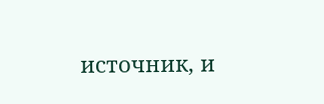источник, и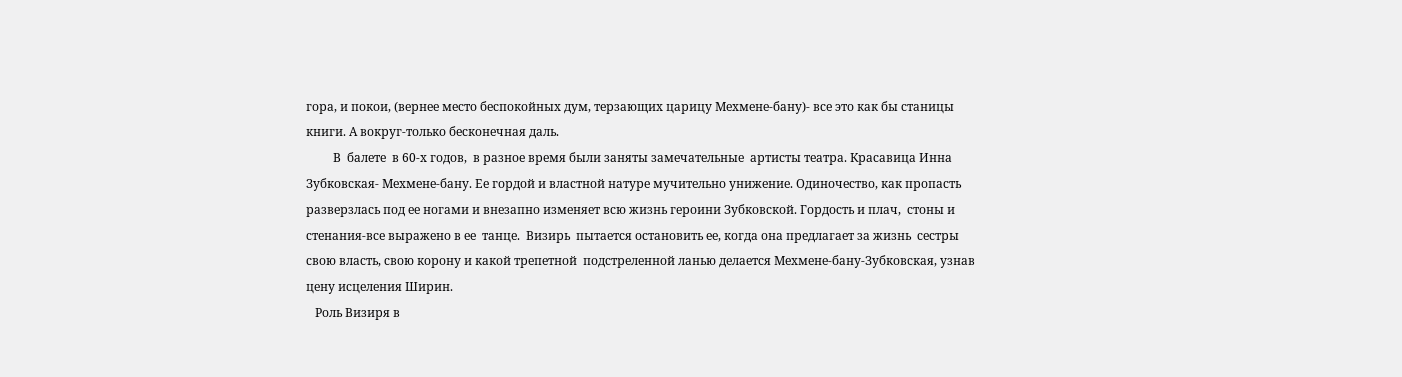гора, и покои, (вернее место беспокойных дум, терзающих царицу Мехмене-бану)- все это как бы станицы книги. А вокруг-только бесконечная даль.
         В  балете  в 60-х годов,  в разное время были заняты замечательные  артисты театра. Красавица Инна Зубковская- Мехмене-бану. Ее гордой и властной натуре мучительно унижение. Одиночество, как пропасть разверзлась под ее ногами и внезапно изменяет всю жизнь героини Зубковской. Гордость и плач,  стоны и стенания-все выражено в ее  танце.  Визирь  пытается остановить ее, когда она предлагает за жизнь  сестры свою власть, свою корону и какой трепетной  подстреленной ланью делается Мехмене-бану-Зубковская, узнав цену исцеления Ширин.
   Роль Визиря в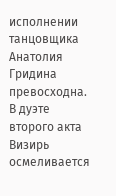исполнении танцовщика  Анатолия Гридина  превосходна. В дуэте  второго акта  Визирь осмеливается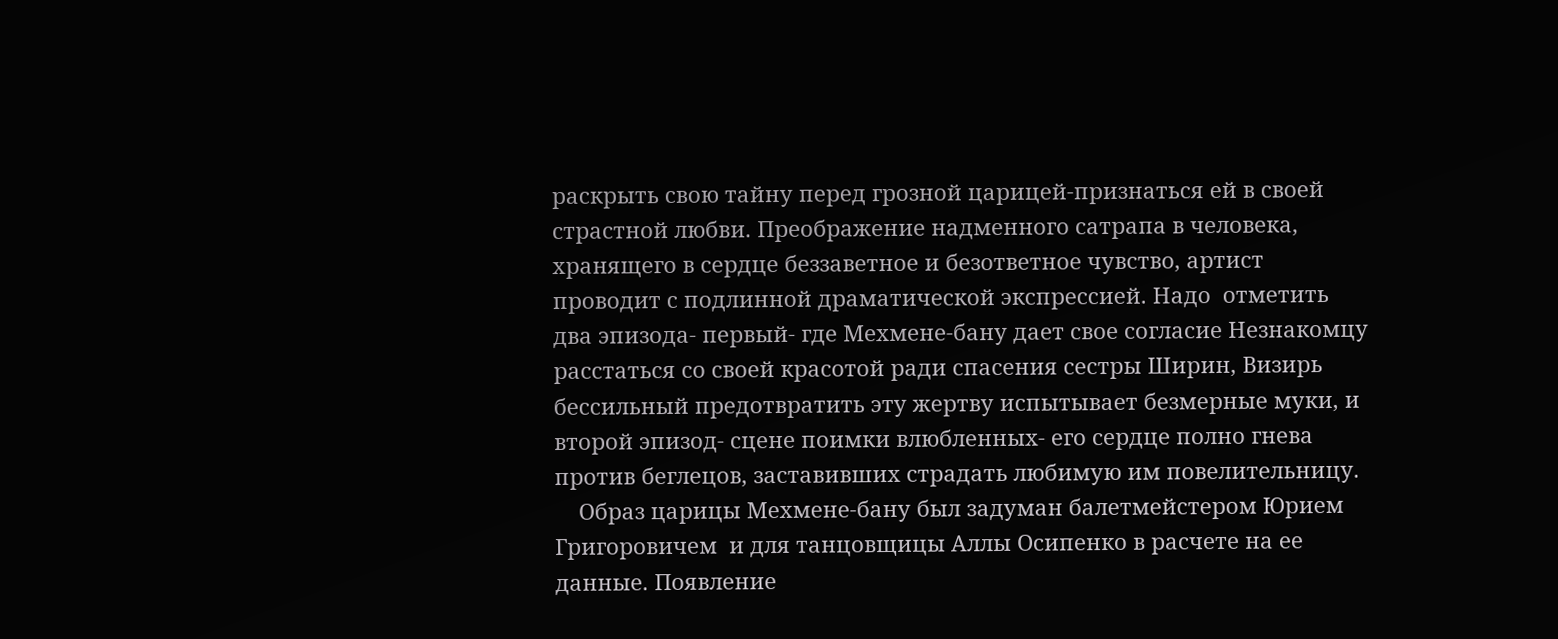раскрыть свою тайну перед грозной царицей-признаться ей в своей страстной любви. Преображение надменного сатрапа в человека, хранящего в сердце беззаветное и безответное чувство, артист проводит с подлинной драматической экспрессией. Надо  отметить два эпизода- первый- где Мехмене-бану дает свое согласие Незнакомцу расстаться со своей красотой ради спасения сестры Ширин, Визирь бессильный предотвратить эту жертву испытывает безмерные муки, и второй эпизод- сцене поимки влюбленных- его сердце полно гнева против беглецов, заставивших страдать любимую им повелительницу.
    Образ царицы Мехмене-бану был задуман балетмейстером Юрием Григоровичем  и для танцовщицы Аллы Осипенко в расчете на ее  данные. Появление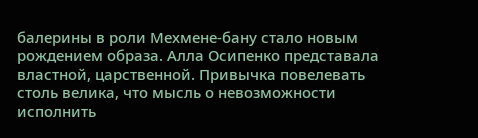балерины в роли Мехмене-бану стало новым рождением образа. Алла Осипенко представала властной, царственной. Привычка повелевать столь велика, что мысль о невозможности исполнить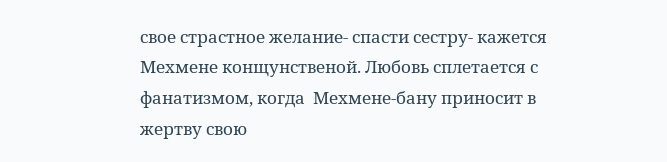свое страстное желание- спасти сестру- кажется Мехмене конщунственой. Любовь сплетается с фанатизмом, когда  Мехмене-бану приносит в жертву свою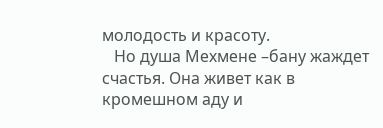молодость и красоту.
   Но душа Мехмене –бану жаждет счастья. Она живет как в кромешном аду и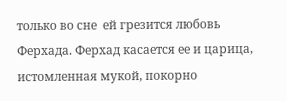только во сне  ей грезится любовь Ферхада. Ферхад касается ее и царица, истомленная мукой, покорно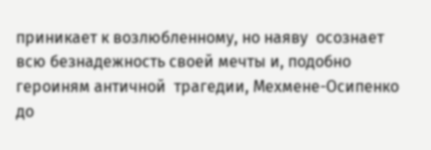приникает к возлюбленному, но наяву  осознает  всю безнадежность своей мечты и, подобно героиням античной  трагедии, Мехмене-Осипенко до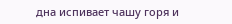дна испивает чашу горя и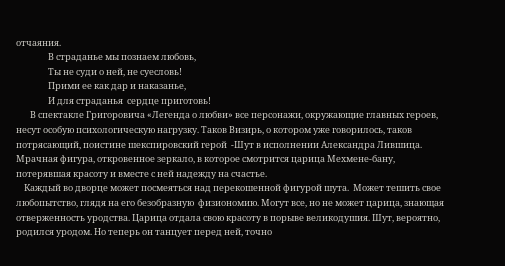отчаяния.
                В страданье мы познаем любовь,
                Ты не суди о ней, не суесловь!
                Прими ее как дар и наказанье,
                И для страданья  сердце приготовь!
       В спектакле Григоровича «Легенда о любви» все персонажи, окружающие главных героев, несут особую психологическую нагрузку. Таков Визирь, о котором уже говорилось, таков потрясающий, поистине шекспировский герой  -Шут в исполнении Александра Лившица. Мрачная фигура, откровенное зеркало, в которое смотрится царица Мехмене-бану, потерявшая красоту и вместе с ней надежду на счастье.
    Каждый во дворце может посмеяться над перекошенной фигурой шута.  Может тешить свое любопытство, глядя на его безобразную  физиономию. Могут все, но не может царица, знающая отверженность уродства. Царица отдала свою красоту в порыве великодушия. Шут, вероятно, родился уродом. Но теперь он танцует перед ней, точно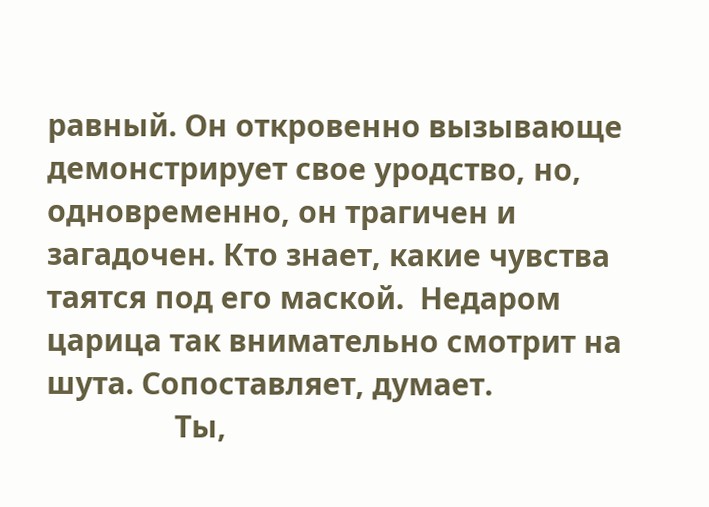равный. Он откровенно вызывающе  демонстрирует свое уродство, но, одновременно, он трагичен и загадочен. Кто знает, какие чувства таятся под его маской.  Недаром царица так внимательно смотрит на шута. Сопоставляет, думает.
                Ты,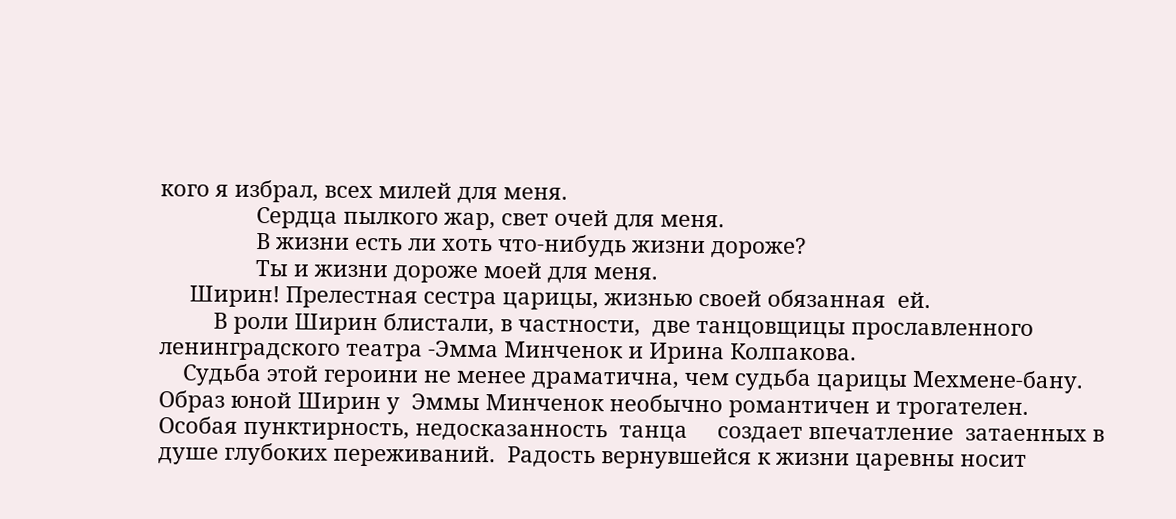кого я избрал, всех милей для меня.
                Сердца пылкого жар, свет очей для меня.
                В жизни есть ли хоть что-нибудь жизни дороже?
                Ты и жизни дороже моей для меня.
     Ширин! Прелестная сестра царицы, жизнью своей обязанная  ей.
         В роли Ширин блистали, в частности,  две танцовщицы прославленного  ленинградского театра -Эмма Минченок и Ирина Колпакова.
    Судьба этой героини не менее драматична, чем судьба царицы Мехмене-бану.  Образ юной Ширин у  Эммы Минченок необычно романтичен и трогателен. Особая пунктирность, недосказанность  танца     создает впечатление  затаенных в душе глубоких переживаний.  Радость вернувшейся к жизни царевны носит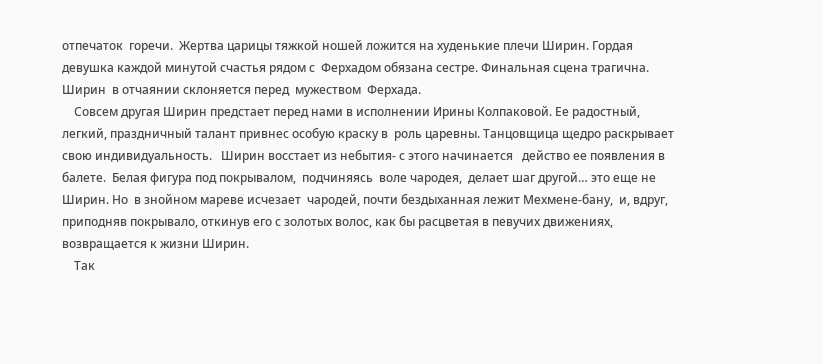отпечаток  горечи.  Жертва царицы тяжкой ношей ложится на худенькие плечи Ширин. Гордая девушка каждой минутой счастья рядом с  Ферхадом обязана сестре. Финальная сцена трагична. Ширин  в отчаянии склоняется перед  мужеством  Ферхада.
    Совсем другая Ширин предстает перед нами в исполнении Ирины Колпаковой. Ее радостный, легкий, праздничный талант привнес особую краску в  роль царевны. Танцовщица щедро раскрывает свою индивидуальность.   Ширин восстает из небытия- с этого начинается   действо ее появления в балете.  Белая фигура под покрывалом,  подчиняясь  воле чародея,  делает шаг другой… это еще не Ширин. Но  в знойном мареве исчезает  чародей, почти бездыханная лежит Мехмене-бану,  и, вдруг, приподняв покрывало, откинув его с золотых волос, как бы расцветая в певучих движениях, возвращается к жизни Ширин.
    Так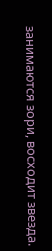занимаются зори, восходит звезда.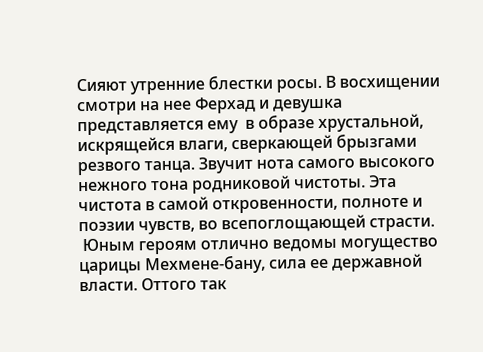Сияют утренние блестки росы. В восхищении смотри на нее Ферхад и девушка  представляется ему  в образе хрустальной, искрящейся влаги, сверкающей брызгами резвого танца. Звучит нота самого высокого нежного тона родниковой чистоты. Эта чистота в самой откровенности, полноте и поэзии чувств, во всепоглощающей страсти.
 Юным героям отлично ведомы могущество царицы Мехмене-бану, сила ее державной власти. Оттого так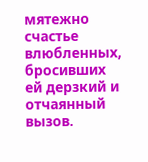мятежно счастье влюбленных,  бросивших  ей дерзкий и отчаянный вызов.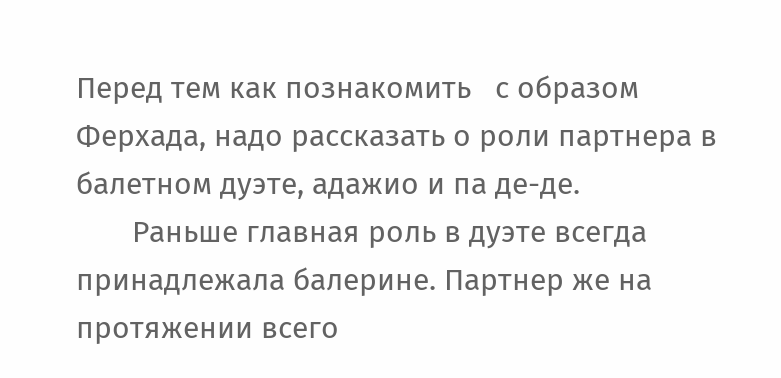Перед тем как познакомить   с образом Ферхада, надо рассказать о роли партнера в балетном дуэте, адажио и па де-де.
       Раньше главная роль в дуэте всегда принадлежала балерине. Партнер же на протяжении всего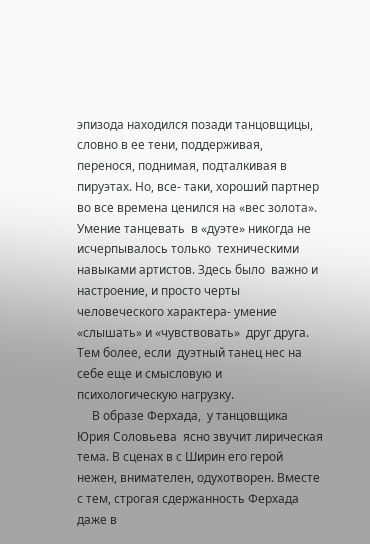эпизода находился позади танцовщицы, словно в ее тени, поддерживая, перенося, поднимая, подталкивая в пируэтах. Но, все- таки, хороший партнер во все времена ценился на «вес золота». Умение танцевать  в «дуэте» никогда не исчерпывалось только  техническими навыками артистов. Здесь было  важно и настроение, и просто черты человеческого характера- умение «слышать» и «чувствовать»  друг друга. Тем более, если  дуэтный танец нес на себе еще и смысловую и  психологическую нагрузку.
     В образе Ферхада,  у танцовщика Юрия Соловьева  ясно звучит лирическая тема. В сценах в с Ширин его герой нежен, внимателен, одухотворен. Вместе с тем, строгая сдержанность Ферхада даже в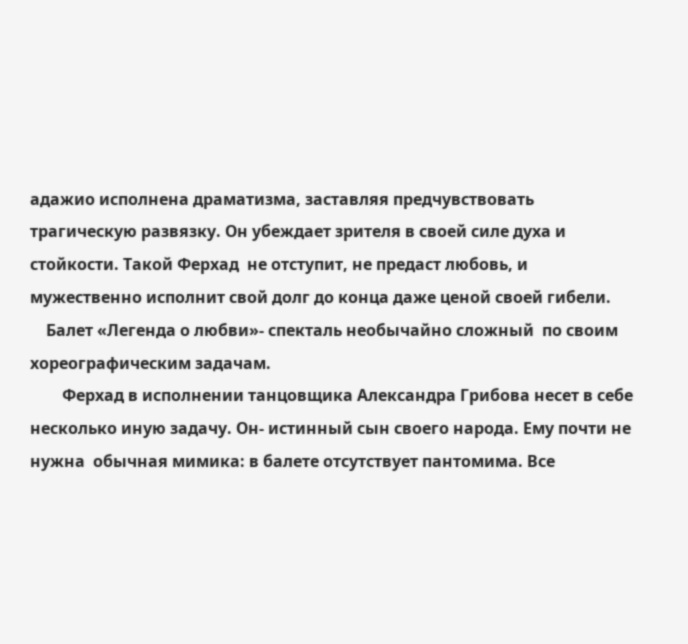адажио исполнена драматизма, заставляя предчувствовать трагическую развязку. Он убеждает зрителя в своей силе духа и стойкости. Такой Ферхад  не отступит, не предаст любовь, и мужественно исполнит свой долг до конца даже ценой своей гибели.
    Балет «Легенда о любви»- спекталь необычайно сложный  по своим хореографическим задачам.
        Ферхад в исполнении танцовщика Александра Грибова несет в себе несколько иную задачу. Он- истинный сын своего народа. Ему почти не нужна  обычная мимика: в балете отсутствует пантомима. Все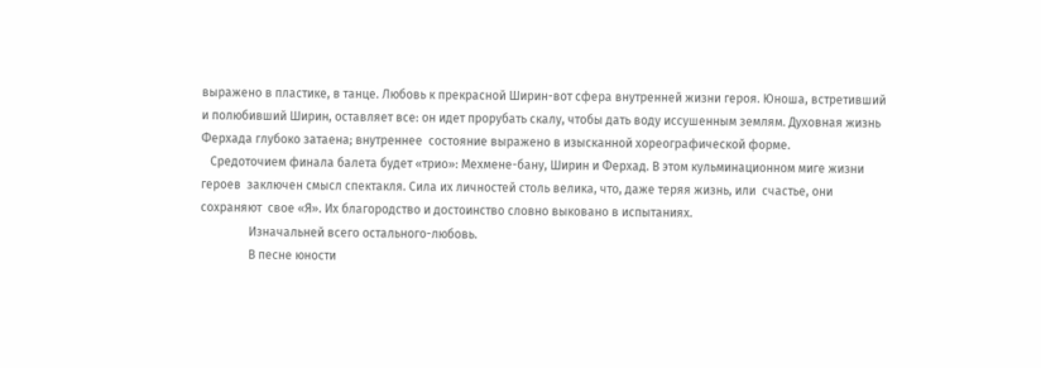выражено в пластике, в танце. Любовь к прекрасной Ширин-вот сфера внутренней жизни героя. Юноша, встретивший и полюбивший Ширин, оставляет все: он идет прорубать скалу, чтобы дать воду иссушенным землям. Духовная жизнь Ферхада глубоко затаена; внутреннее  состояние выражено в изысканной хореографической форме.
   Средоточием финала балета будет «трио»: Мехмене-бану, Ширин и Ферхад. В этом кульминационном миге жизни героев  заключен смысл спектакля. Сила их личностей столь велика, что, даже теряя жизнь, или  счастье, они сохраняют  свое «Я». Их благородство и достоинство словно выковано в испытаниях.
                Изначальней всего остального-любовь.
                В песне юности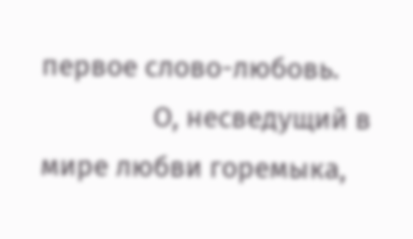первое слово-любовь.
                О, несведущий в мире любви горемыка,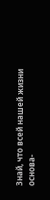Знай, что всей нашей жизни основа-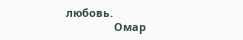любовь.
                Омар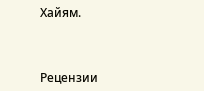Хайям.



Рецензии